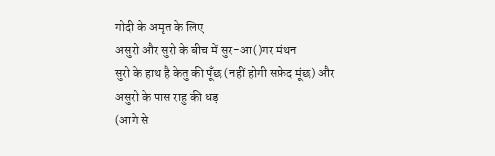गोदी के अमृत के लिए
असुरो और सुरो के बीच में सुर-आ()गर मंथन
सुरो के हाथ है केतु की पूँछ (नहीं होगी सफ़ेद मूंछ) और असुरो के पास राहु की धड़
(आगे से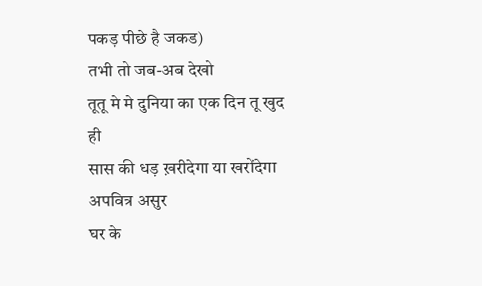पकड़ पीछे है जकड)
तभी तो जब-अब देखो
तूतू मे मे दुनिया का एक दिन तू खुद ही
सास की धड़ ख़रीदेगा या खरोंदेगा
अपवित्र असुर
घर के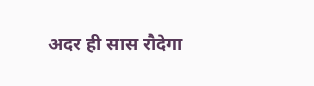अदर ही सास रौदेगा